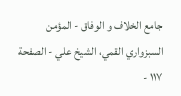جامع الخلاف و الوفاق - المؤمن السبزواري القمي، الشيخ علي - الصفحة ١١٧ -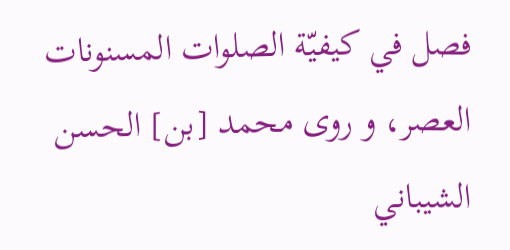فصل في كيفيّة الصلوات المسنونات
العصر، و روى محمد [بن] الحسن الشيباني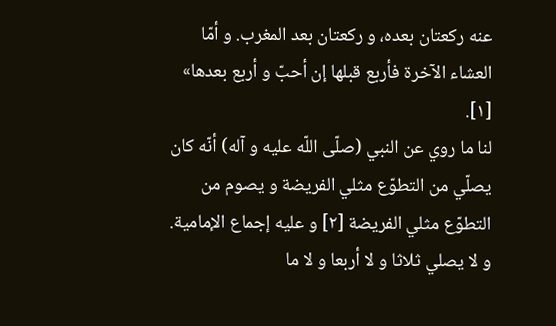عنه ركعتان بعده، و ركعتان بعد المغرب. و أمّا العشاء الآخرة فأربع قبلها إن أحبّ و أربع بعدها» [١].
لنا ما روي عن النبي (صلّى اللّه عليه و آله) أنّه كان يصلّي من التطوّع مثلي الفريضة و يصوم من التطوّع مثلي الفريضة [٢] و عليه إجماع الإمامية.
و لا يصلي ثلاثا و لا أربعا و لا ما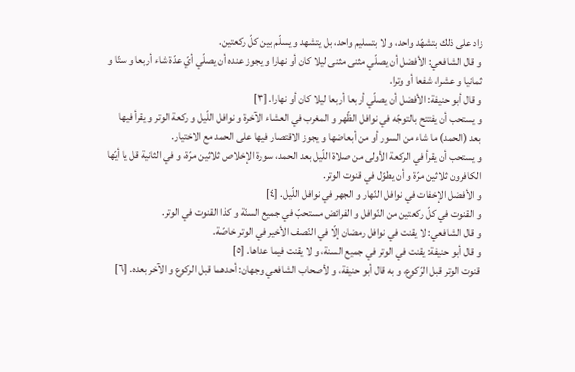زاد على ذلك بتشهّد واحد، و لا بتسليم واحد، بل يتشهد و يسلّم بين كلّ ركعتين.
و قال الشافعي: الأفضل أن يصلّي مثنى مثنى ليلا كان أو نهارا و يجوز عنده أن يصلّي أيّ عدّة شاء أربعا و ستّا و ثمانيا و عشرا، شفعا أو وترا.
و قال أبو حنيفة: الأفضل أن يصلّي أربعا أربعا ليلا كان أو نهارا. [٣]
و يستحب أن يفتتح بالتوجّه في نوافل الظّهر و المغرب في العشاء الآخرة و نوافل اللّيل و ركعة الوتر و يقرأ فيها بعد (الحمد) ما شاء من السور أو من أبعاضها و يجوز الاقتصار فيها على الحمد مع الاختيار.
و يستحب أن يقرأ في الركعة الأولى من صلاة اللّيل بعد الحمد، سورة الإخلاص ثلاثين مرّة، و في الثانية قل يا أيّها الكافرون ثلاثين مرّة و أن يطوّل في قنوت الوتر.
و الأفضل الإخفات في نوافل النّهار و الجهر في نوافل اللّيل. [٤]
و القنوت في كلّ ركعتين من النّوافل و الفرائض مستحبّ في جميع السنّة و كذا القنوت في الوتر.
و قال الشافعي: لا يقنت في نوافل رمضان إلّا في النّصف الأخير في الوتر خاصّة.
و قال أبو حنيفة: يقنت في الوتر في جميع السنة، و لا يقنت فيما عداها. [٥]
قنوت الوتر قبل الرّكوع، و به قال أبو حنيفة، و لأصحاب الشافعي وجهان: أحدهما قبل الركوع و الآخر بعده. [٦]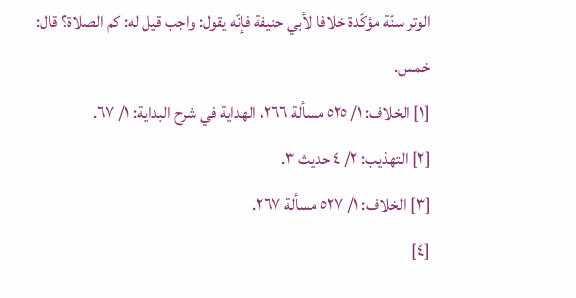الوتر سنّة مؤكّدة خلافا لأبي حنيفة فإنّه يقول: واجب قيل له: كم الصلاة؟ قال: خمس.
[١] الخلاف: ١/ ٥٢٥ مسألة ٢٦٦، الهداية في شرح البداية: ١/ ٦٧.
[٢] التهذيب: ٢/ ٤ حديث ٣.
[٣] الخلاف: ١/ ٥٢٧ مسألة ٢٦٧.
[٤]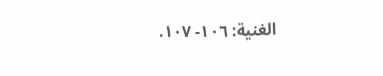الغنية: ١٠٦- ١٠٧.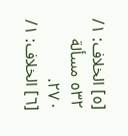[٥] الخلاف: ١/ ٥٣٢ مسألة ٢٧٠.
[٦] الخلاف: ١/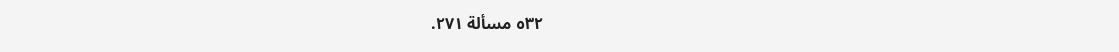٥٣٢ مسألة ٢٧١.